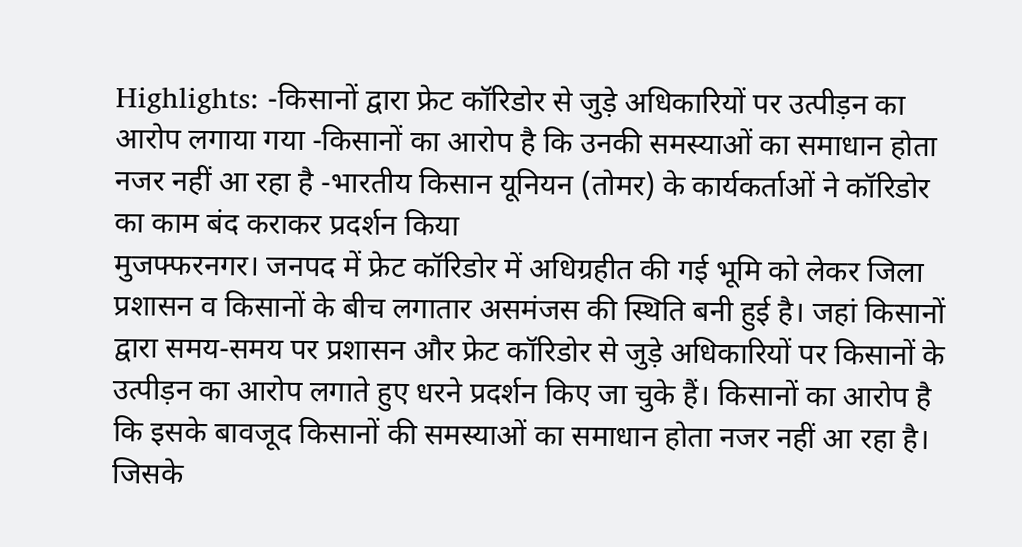Highlights: -किसानों द्वारा फ्रेट कॉरिडोर से जुड़े अधिकारियों पर उत्पीड़न का आरोप लगाया गया -किसानों का आरोप है कि उनकी समस्याओं का समाधान होता नजर नहीं आ रहा है -भारतीय किसान यूनियन (तोमर) के कार्यकर्ताओं ने कॉरिडोर का काम बंद कराकर प्रदर्शन किया
मुजफ्फरनगर। जनपद में फ्रेट कॉरिडोर में अधिग्रहीत की गई भूमि को लेकर जिला प्रशासन व किसानों के बीच लगातार असमंजस की स्थिति बनी हुई है। जहां किसानों द्वारा समय-समय पर प्रशासन और फ्रेट कॉरिडोर से जुड़े अधिकारियों पर किसानों के उत्पीड़न का आरोप लगाते हुए धरने प्रदर्शन किए जा चुके हैं। किसानों का आरोप है कि इसके बावजूद किसानों की समस्याओं का समाधान होता नजर नहीं आ रहा है। जिसके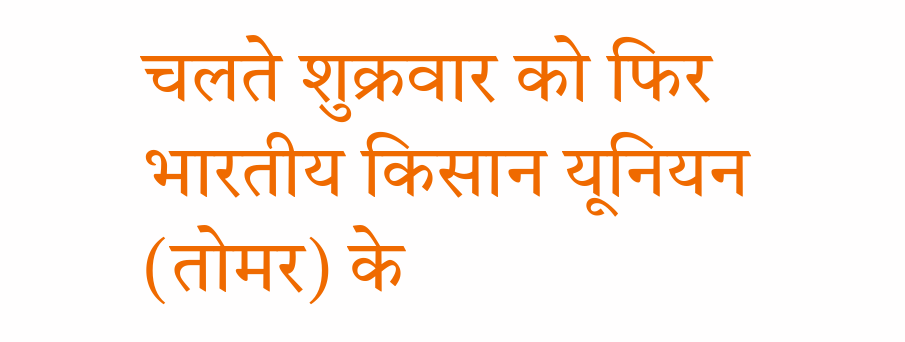चलते शुक्रवार को फिर भारतीय किसान यूनियन (तोमर) के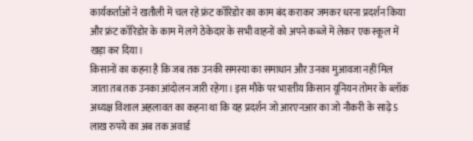कार्यकर्ताओं ने खतौली में चल रहे फ्रंट कॉरिडोर का काम बंद कराकर जमकर धरना प्रदर्शन किया और फ्रंट कॉरिडोर के काम में लगे ठेकेदार के सभी वाहनों को अपने कब्जे में लेकर एक स्कूल में खड़ा कर दिया।
किसानों का कहना है कि जब तक उनकी समस्या का समाधान और उनका मुआवजा नहीं मिल जाता तब तक उनका आंदोलन जारी रहेगा। इस मौके पर भारतीय किसान यूनियन तोमर के ब्लॉक अध्यक्ष विशाल अहलावत का कहना था कि यह प्रदर्शन जो आरएनआर का जो नौकरी के साढ़े 5 लाख रुपये का अब तक अवार्ड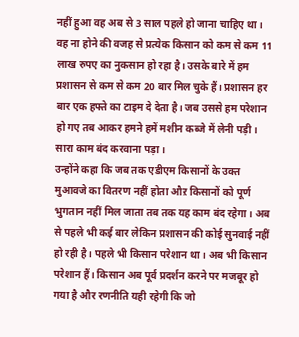नहीं हुआ वह अब से 3 साल पहले हो जाना चाहिए था। वह ना होने की वजह से प्रत्येक किसान को कम से कम 11 लाख रुपए का नुकसान हो रहा है। उसके बारे में हम प्रशासन से कम से कम 20 बार मिल चुके हैं। प्रशासन हर बार एक हफ्ते का टाइम दे देता है। जब उससे हम परेशान हो गए तब आकर हमने हमें मशीन कब्जे में लेनी पड़ी। सारा काम बंद करवाना पड़ा।
उन्होंने कहा कि जब तक एडीएम किसानों के उक्त मुआवजे का वितरण नहीं होता औऱ किसानों को पूर्ण भुगतान नहीं मिल जाता तब तक यह काम बंद रहेगा। अब से पहले भी कई बार लेकिन प्रशासन की कोई सुनवाई नहीं हो रही है। पहले भी किसान परेशान था। अब भी किसान परेशान हैं। किसान अब पूर्व प्रदर्शन करने पर मजबूर हो गया है और रणनीति यही रहेगी कि जो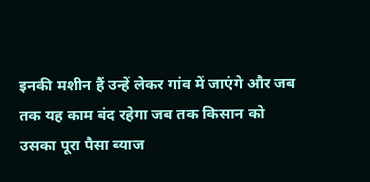इनकी मशीन हैं उन्हें लेकर गांव में जाएंगे और जब तक यह काम बंद रहेगा जब तक किसान को उसका पूरा पैसा ब्याज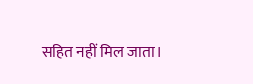सहित नहीं मिल जाता।